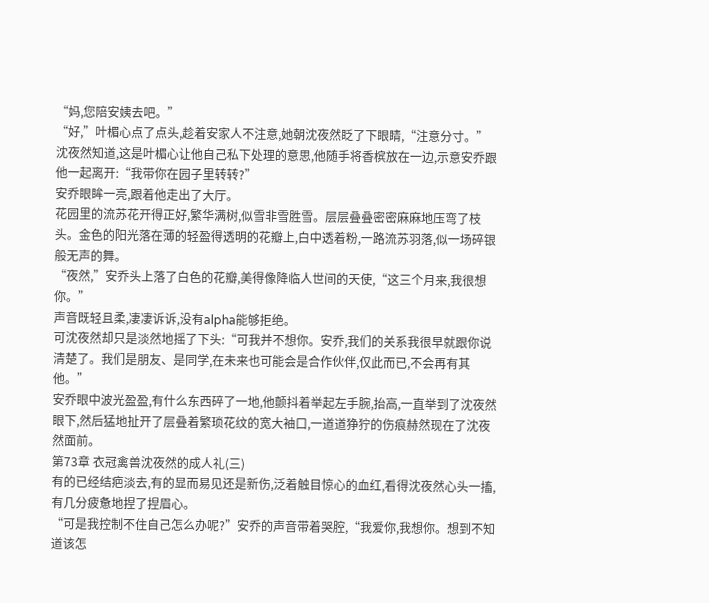“妈,您陪安姨去吧。”
“好,”叶楣心点了点头,趁着安家人不注意,她朝沈夜然眨了下眼睛,“注意分寸。”
沈夜然知道,这是叶楣心让他自己私下处理的意思,他随手将香槟放在一边,示意安乔跟他一起离开:“我带你在园子里转转?”
安乔眼眸一亮,跟着他走出了大厅。
花园里的流苏花开得正好,繁华满树,似雪非雪胜雪。层层叠叠密密麻麻地压弯了枝头。金色的阳光落在薄的轻盈得透明的花瓣上,白中透着粉,一路流苏羽落,似一场碎银般无声的舞。
“夜然,”安乔头上落了白色的花瓣,美得像降临人世间的天使,“这三个月来,我很想你。”
声音既轻且柔,凄凄诉诉,没有alpha能够拒绝。
可沈夜然却只是淡然地摇了下头:“可我并不想你。安乔,我们的关系我很早就跟你说清楚了。我们是朋友、是同学,在未来也可能会是合作伙伴,仅此而已,不会再有其他。”
安乔眼中波光盈盈,有什么东西碎了一地,他颤抖着举起左手腕,抬高,一直举到了沈夜然眼下,然后猛地扯开了层叠着繁琐花纹的宽大袖口,一道道狰狞的伤痕赫然现在了沈夜然面前。
第73章 衣冠禽兽沈夜然的成人礼(三)
有的已经结疤淡去,有的显而易见还是新伤,泛着触目惊心的血红,看得沈夜然心头一搐,有几分疲惫地捏了捏眉心。
“可是我控制不住自己怎么办呢?”安乔的声音带着哭腔,“我爱你,我想你。想到不知道该怎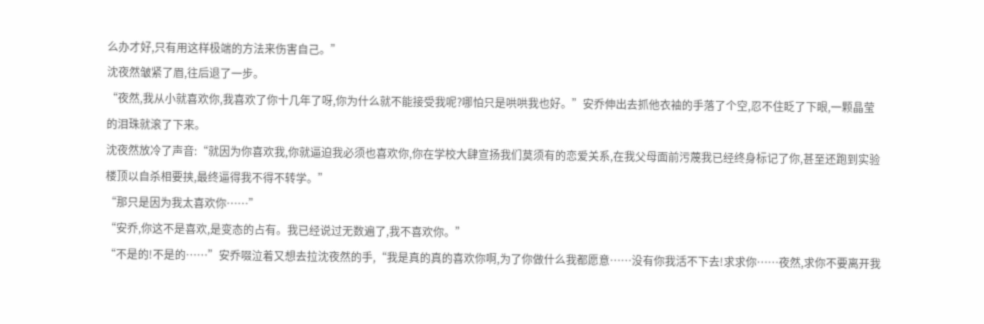么办才好,只有用这样极端的方法来伤害自己。”
沈夜然皱紧了眉,往后退了一步。
“夜然,我从小就喜欢你,我喜欢了你十几年了呀,你为什么就不能接受我呢?哪怕只是哄哄我也好。”安乔伸出去抓他衣袖的手落了个空,忍不住眨了下眼,一颗晶莹的泪珠就滚了下来。
沈夜然放冷了声音:“就因为你喜欢我,你就逼迫我必须也喜欢你,你在学校大肆宣扬我们莫须有的恋爱关系,在我父母面前污蔑我已经终身标记了你,甚至还跑到实验楼顶以自杀相要挟,最终逼得我不得不转学。”
“那只是因为我太喜欢你……”
“安乔,你这不是喜欢,是变态的占有。我已经说过无数遍了,我不喜欢你。”
“不是的!不是的……”安乔啜泣着又想去拉沈夜然的手,“我是真的真的喜欢你啊,为了你做什么我都愿意……没有你我活不下去!求求你……夜然,求你不要离开我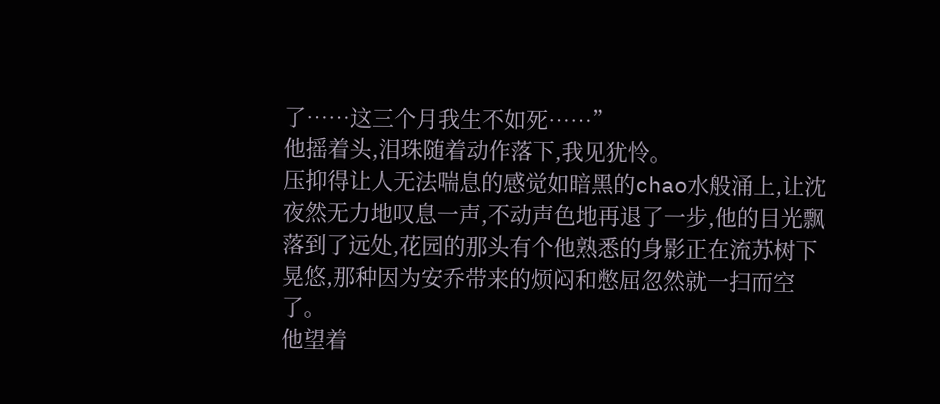了……这三个月我生不如死……”
他摇着头,泪珠随着动作落下,我见犹怜。
压抑得让人无法喘息的感觉如暗黑的chao水般涌上,让沈夜然无力地叹息一声,不动声色地再退了一步,他的目光飘落到了远处,花园的那头有个他熟悉的身影正在流苏树下晃悠,那种因为安乔带来的烦闷和憋屈忽然就一扫而空了。
他望着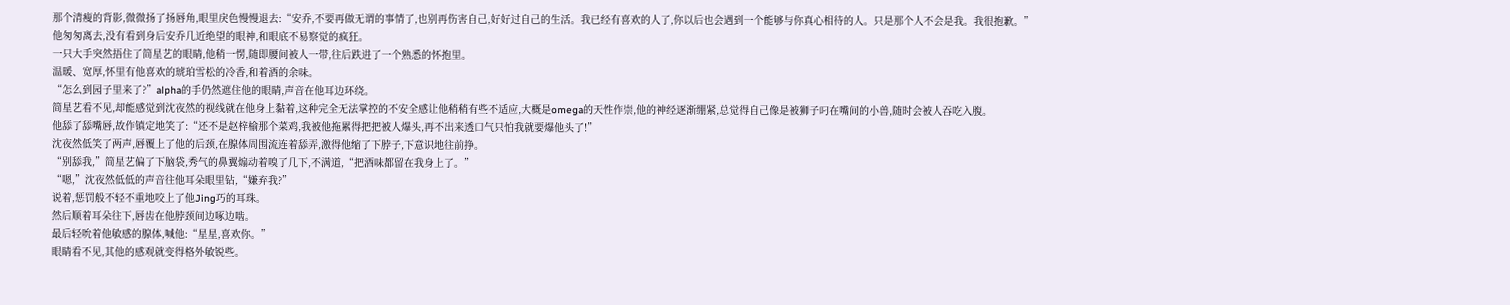那个清瘦的背影,微微扬了扬唇角,眼里戾色慢慢退去:“安乔,不要再做无谓的事情了,也别再伤害自己,好好过自己的生活。我已经有喜欢的人了,你以后也会遇到一个能够与你真心相待的人。只是那个人不会是我。我很抱歉。”
他匆匆离去,没有看到身后安乔几近绝望的眼神,和眼底不易察觉的疯狂。
一只大手突然捂住了简星艺的眼睛,他稍一愣,随即腰间被人一带,往后跌进了一个熟悉的怀抱里。
温暖、宽厚,怀里有他喜欢的琥珀雪松的冷香,和着酒的余味。
“怎么到园子里来了?”alpha的手仍然遮住他的眼睛,声音在他耳边环绕。
简星艺看不见,却能感觉到沈夜然的视线就在他身上黏着,这种完全无法掌控的不安全感让他稍稍有些不适应,大概是omega的天性作崇,他的神经逐渐绷紧,总觉得自己像是被狮子叼在嘴间的小兽,随时会被人吞吃入腹。
他舔了舔嘴唇,故作镇定地笑了:“还不是赵梓榆那个菜鸡,我被他拖累得把把被人爆头,再不出来透口气只怕我就要爆他头了!”
沈夜然低笑了两声,唇覆上了他的后颈,在腺体周围流连着舔弄,激得他缩了下脖子,下意识地往前挣。
“别舔我,”简星艺偏了下脑袋,秀气的鼻翼煽动着嗅了几下,不满道,“把酒味都留在我身上了。”
“嗯,”沈夜然低低的声音往他耳朵眼里钻,“嫌弃我?”
说着,惩罚般不轻不重地咬上了他Jing巧的耳珠。
然后顺着耳朵往下,唇齿在他脖颈间边啄边啮。
最后轻吮着他敏感的腺体,喊他:“星星,喜欢你。”
眼睛看不见,其他的感观就变得格外敏锐些。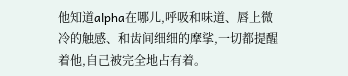他知道alpha在哪儿,呼吸和味道、唇上微冷的触感、和齿间细细的摩挲,一切都提醒着他,自己被完全地占有着。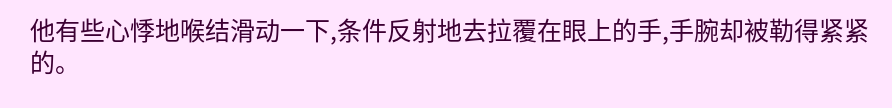他有些心悸地喉结滑动一下,条件反射地去拉覆在眼上的手,手腕却被勒得紧紧的。